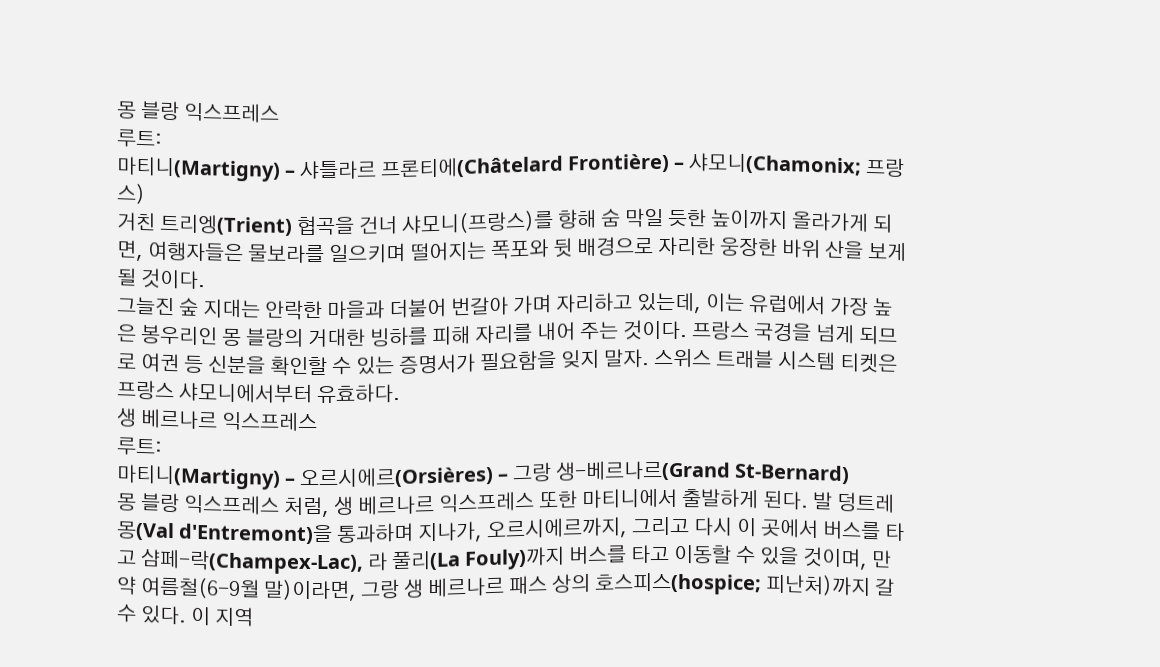몽 블랑 익스프레스
루트:
마티니(Martigny) – 샤틀라르 프론티에(Châtelard Frontière) – 샤모니(Chamonix; 프랑스)
거친 트리엥(Trient) 협곡을 건너 샤모니(프랑스)를 향해 숨 막일 듯한 높이까지 올라가게 되면, 여행자들은 물보라를 일으키며 떨어지는 폭포와 뒷 배경으로 자리한 웅장한 바위 산을 보게 될 것이다.
그늘진 숲 지대는 안락한 마을과 더불어 번갈아 가며 자리하고 있는데, 이는 유럽에서 가장 높은 봉우리인 몽 블랑의 거대한 빙하를 피해 자리를 내어 주는 것이다. 프랑스 국경을 넘게 되므로 여권 등 신분을 확인할 수 있는 증명서가 필요함을 잊지 말자. 스위스 트래블 시스템 티켓은 프랑스 샤모니에서부터 유효하다.
생 베르나르 익스프레스
루트:
마티니(Martigny) – 오르시에르(Orsières) – 그랑 생-베르나르(Grand St-Bernard)
몽 블랑 익스프레스 처럼, 생 베르나르 익스프레스 또한 마티니에서 출발하게 된다. 발 덩트레몽(Val d'Entremont)을 통과하며 지나가, 오르시에르까지, 그리고 다시 이 곳에서 버스를 타고 샴페-락(Champex-Lac), 라 풀리(La Fouly)까지 버스를 타고 이동할 수 있을 것이며, 만약 여름철(6-9월 말)이라면, 그랑 생 베르나르 패스 상의 호스피스(hospice; 피난처)까지 갈 수 있다. 이 지역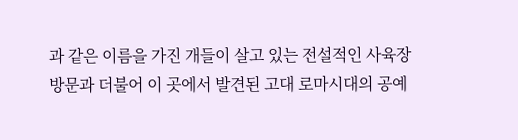과 같은 이름을 가진 개들이 살고 있는 전설적인 사육장 방문과 더불어 이 곳에서 발견된 고대 로마시대의 공예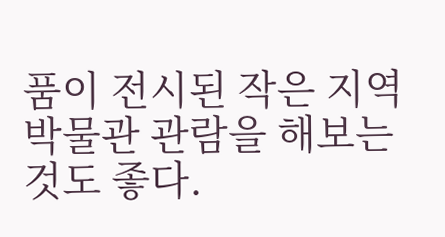품이 전시된 작은 지역 박물관 관람을 해보는 것도 좋다.